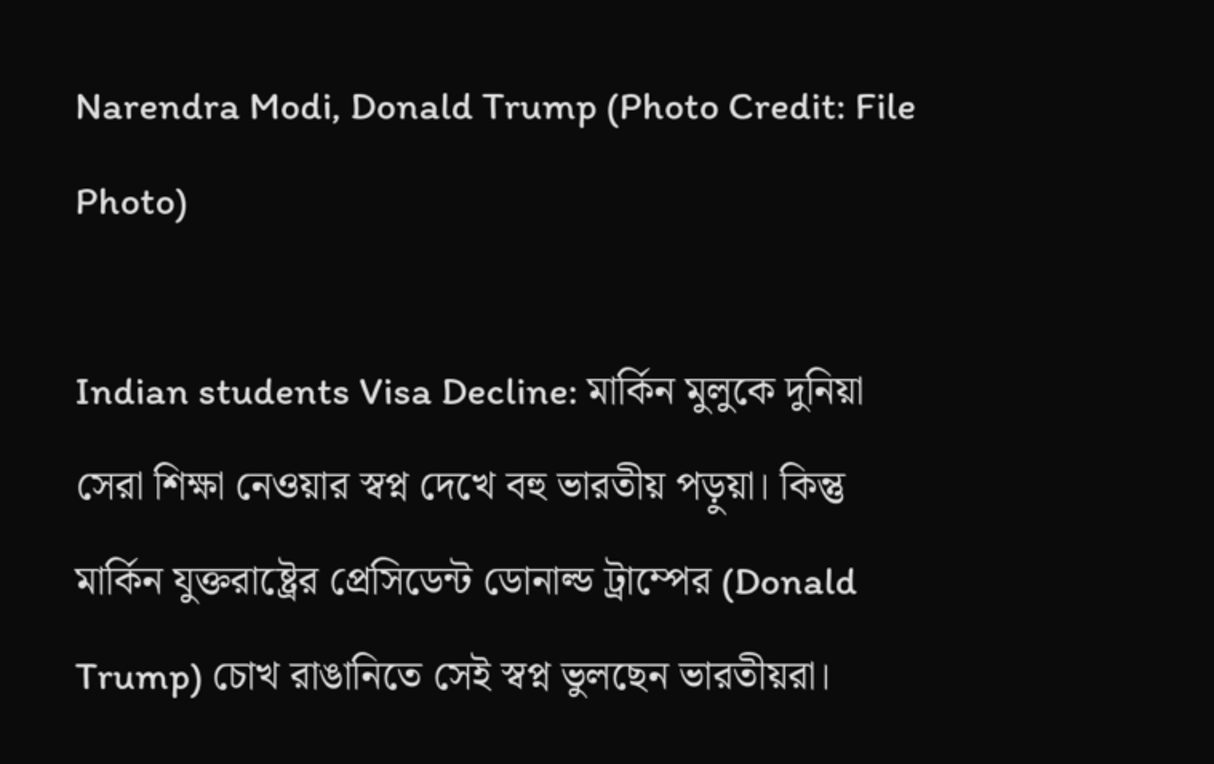Narendra Modi, Donald Trump (Photo Credit: File Photo)

Indian students Visa Decline: মার্কিন মুলুকে দুনিয়া সেরা শিক্ষা নেওয়ার স্বপ্ন দেখে বহু ভারতীয় পড়ুয়া। কিন্তু মার্কিন যুক্তরাষ্ট্রের প্রেসিডেন্ট ডোনাল্ড ট্রাম্পের (Donald Trump) চোখ রাঙানিতে সেই স্বপ্ন ভুলছেন ভারতীয়রা।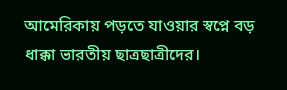আমেরিকায় পড়তে যাওয়ার স্বপ্নে বড় ধাক্কা ভারতীয় ছাত্রছাত্রীদের।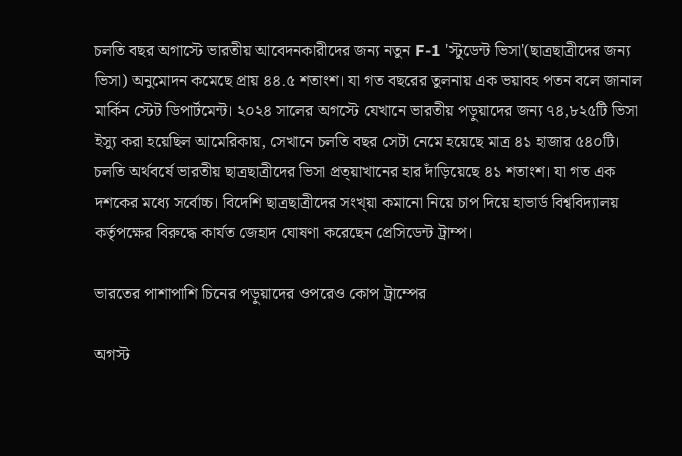চলতি বছর অগাস্টে ভারতীয় আবেদনকারীদের জন্য নতুন F-1 'স্টুডেন্ট ভিসা'(ছাত্রছাত্রীদের জন্য ভিসা) অনুমোদন কমেছে প্রায় ৪৪.৫ শতাংশ। যা গত বছরের তুলনায় এক ভয়াবহ পতন বলে জানাল মার্কিন স্টেট ডিপার্টমেন্ট। ২০২৪ সালের অগস্টে যেখানে ভারতীয় পড়ুয়াদের জন্য ৭৪,৮২৫টি ভিসা ইস্যু করা হয়েছিল আমেরিকায়, সেখানে চলতি বছর সেটা নেমে হয়েছে মাত্র ৪১ হাজার ৫৪০টি। চলতি অর্থবর্ষে ভারতীয় ছাত্রছাত্রীদের ভিসা প্রত্য়াখানের হার দাঁড়িয়েছে ৪১ শতাংশ। যা গত এক দশকের মধ্যে সর্বোচ্চ। বিদেশি ছাত্রছাত্রীদের সংখ্য়া কমানো নিয়ে চাপ দিয়ে হাভার্ড বিশ্ববিদ্যালয় কর্তৃপক্ষের বিরুদ্ধে কার্যত জেহাদ ঘোষণা করেছেন প্রেসিডেন্ট ট্রাম্প।

ভারতের পাশাপাশি চিনের পড়ুয়াদের ওপরেও কোপ ট্রাম্পের

অগস্ট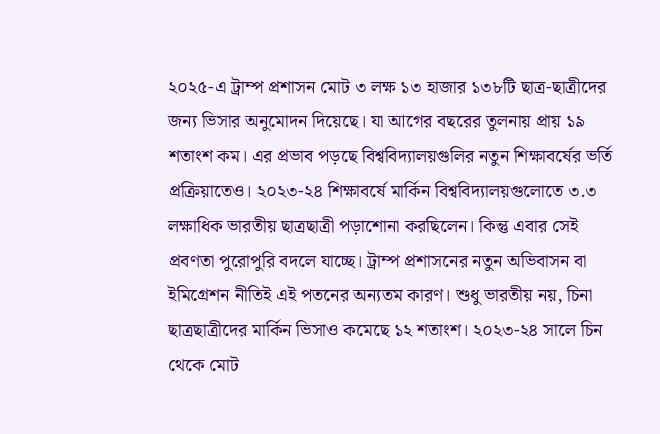২০২৫-এ ট্রাম্প প্রশাসন মোট ৩ লক্ষ ১৩ হাজার ১৩৮টি ছাত্র-ছাত্রীদের জন্য ভিসার অনুমোদন দিয়েছে। যা আগের বছরের তুলনায় প্রায় ১৯ শতাংশ কম। এর প্রভাব পড়ছে বিশ্ববিদ্যালয়গুলির নতুন শিক্ষাবর্ষের ভর্তি প্রক্রিয়াতেও। ২০২৩-২৪ শিক্ষাবর্ষে মার্কিন বিশ্ববিদ্যালয়গুলোতে ৩.৩ লক্ষাধিক ভারতীয় ছাত্রছাত্রী পড়াশোনা করছিলেন। কিন্তু এবার সেই প্রবণতা পুরোপুরি বদলে যাচ্ছে। ট্রাম্প প্রশাসনের নতুন অভিবাসন বা ইমিগ্রেশন নীতিই এই পতনের অন্যতম কারণ। শুধু ভারতীয় নয়, চিনা ছাত্রছাত্রীদের মার্কিন ভিসাও কমেছে ১২ শতাংশ। ২০২৩-২৪ সালে চিন থেকে মোট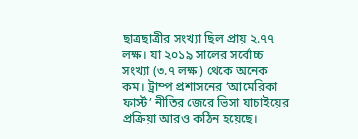ছাত্রছাত্রীর সংখ্যা ছিল প্রায় ২.৭৭ লক্ষ। যা ২০১৯ সালের সর্বোচ্চ সংখ্যা (৩.৭ লক্ষ) থেকে অনেক কম। ট্রাম্প প্রশাসনের ‘আমেরিকা ফার্স্ট’ নীতির জেরে ভিসা যাচাইয়ের প্রক্রিয়া আরও কঠিন হয়েছে।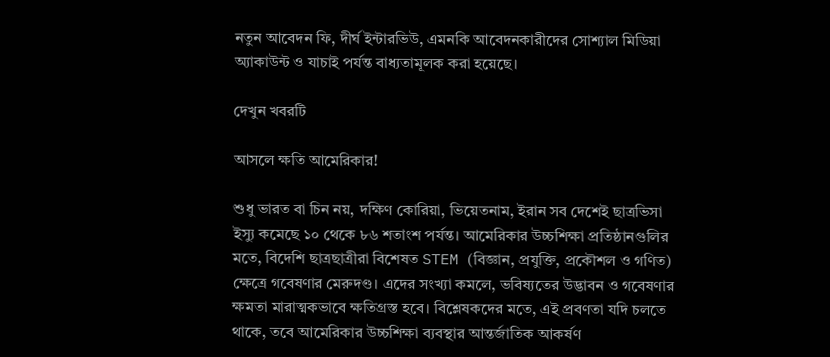নতুন আবেদন ফি, দীর্ঘ ইন্টারভিউ, এমনকি আবেদনকারীদের সোশ্যাল মিডিয়া অ্যাকাউন্ট ও যাচাই পর্যন্ত বাধ্যতামূলক করা হয়েছে।

দেখুন খবরটি

আসলে ক্ষতি আমেরিকার!

শুধু ভারত বা চিন নয়, দক্ষিণ কোরিয়া, ভিয়েতনাম, ইরান সব দেশেই ছাত্রভিসা ইস্যু কমেছে ১০ থেকে ৮৬ শতাংশ পর্যন্ত। আমেরিকার উচ্চশিক্ষা প্রতিষ্ঠানগুলির মতে, বিদেশি ছাত্রছাত্রীরা বিশেষত STEM (বিজ্ঞান, প্রযুক্তি, প্রকৌশল ও গণিত) ক্ষেত্রে গবেষণার মেরুদণ্ড। এদের সংখ্যা কমলে, ভবিষ্যতের উদ্ভাবন ও গবেষণার ক্ষমতা মারাত্মকভাবে ক্ষতিগ্রস্ত হবে। বিশ্লেষকদের মতে, এই প্রবণতা যদি চলতে থাকে, তবে আমেরিকার উচ্চশিক্ষা ব্যবস্থার আন্তর্জাতিক আকর্ষণ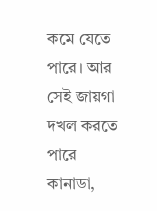কমে যেতে পারে। আর সেই জায়গা দখল করতে পারে কানাডা,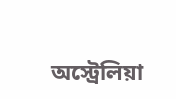অস্ট্রেলিয়া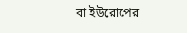বা ইউরোপের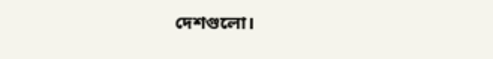দেশগুলো।